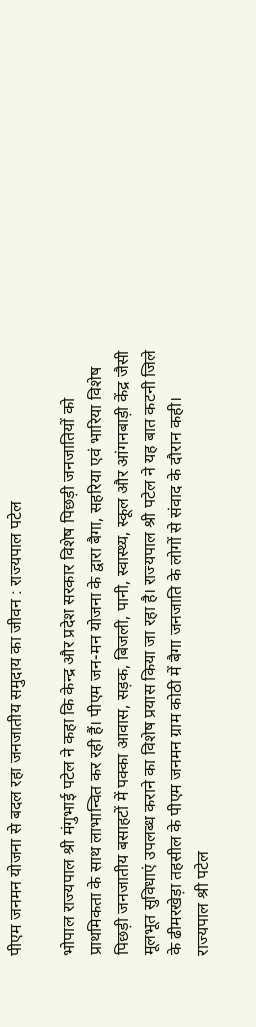पीएम जनमन योजना से बदल रहा जनजातीय समुदाय का जीवन : राज्यपाल पटेल

भोपाल राज्यपाल श्री मंगुभाई पटेल ने कहा कि केन्द्र और प्रदेश सरकार विशेष पिछड़ी जनजातियों को प्राथमिकता के साथ लाभान्वित कर रही हैं। पीएम जन-मन योजना के द्वारा बैगा, सहरिया एवं भारिया विशेष पिछड़ी जनजातीय बसाहटों में पक्का आवास, सड़क, बिजली, पानी, स्वास्थ्य, स्कूल और आंगनबाड़ी केंद्र जैसी मूलभूत सुविधाएं उपलब्ध कराने का विशेष प्रयास किया जा रहा है। राज्यपाल श्री पटेल ने यह बात कटनी जिले के ढीमरखेड़ा तहसील के पीएम जनमन ग्राम कोठी में बैगा जनजाति के लोगों से संवाद के दौरान कही। राज्यपाल श्री पटेल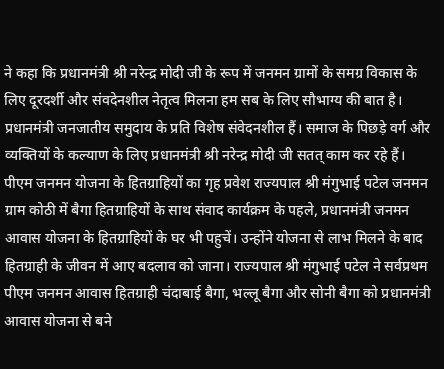ने कहा कि प्रधानमंत्री श्री नरेन्द्र मोदी जी के रूप में जनमन ग्रामों के समग्र विकास के लिए दूरदर्शी और संवदेनशील नेतृत्व मिलना हम सब के लिए सौभाग्य की बात है। प्रधानमंत्री जनजातीय समुदाय के प्रति विशेष संवेदनशील हैं। समाज के पिछड़े वर्ग और व्यक्तियों के कल्याण के लिए प्रधानमंत्री श्री नरेन्द्र मोदी जी सतत् काम कर रहे हैं। पीएम जनमन योजना के हितग्राहियों का गृह प्रवेश राज्यपाल श्री मंगुभाई पटेल जनमन ग्राम कोठी में बैगा हितग्राहियों के साथ संवाद कार्यक्रम के पहले, प्रधानमंत्री जनमन आवास योजना के हितग्राहियों के घर भी पहुचें। उन्होंने योजना से लाभ मिलने के बाद हितग्राही के जीवन में आए बदलाव को जाना। राज्यपाल श्री मंगुभाई पटेल ने सर्वप्रथम पीएम जनमन आवास हितग्राही चंदाबाई बैगा, भल्लू बैगा और सोनी बैगा को प्रधानमंत्री आवास योजना से बने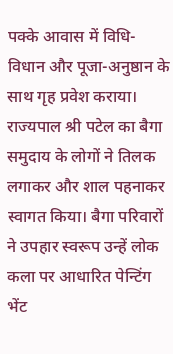पक्के आवास में विधि-विधान और पूजा-अनुष्ठान के साथ गृह प्रवेश कराया। राज्यपाल श्री पटेल का बैगा समुदाय के लोगों ने तिलक लगाकर और शाल पहनाकर स्वागत किया। बैगा परिवारों ने उपहार स्वरूप उन्हें लोक कला पर आधारित पेन्टिंग भेंट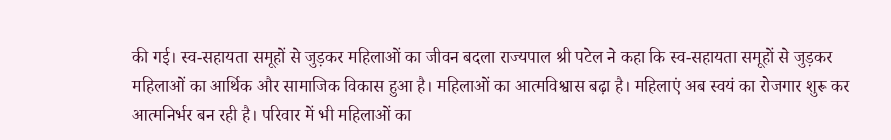की गई। स्व-सहायता समूहों से जुड़कर महिलाओं का जीवन बदला राज्यपाल श्री पटेल ने कहा कि स्व-सहायता समूहों से जुड़कर महिलाओं का आर्थिक और सामाजिक विकास हुआ है। महिलाओं का आत्मविश्वास बढ़ा है। महिलाएं अब स्वयं का रोजगार शुरू कर आत्मनिर्भर बन रही है। परिवार में भी महिलाओं का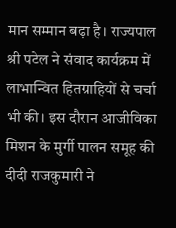मान सम्मान बढ़ा है। राज्यपाल श्री पटेल ने संवाद कार्यक्रम में लाभान्वित हितग्राहियों से चर्चा भी की। इस दौरान आजीविका मिशन के मुर्गी पालन समूह की दीदी राजकुमारी ने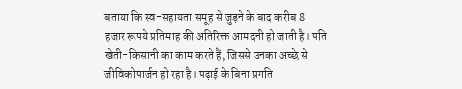बताया कि स्व-सहायता समूह से जुड़ने के बाद करीब 8 हजार रूपये प्रतिमाह की अतिरिक्त आमदनी हो जाती है। पति खेती-किसानी का काम करते हैं, जिससे उनका अच्छे से जीविकोपार्जन हो रहा है। पढ़ाई के बिना प्रगति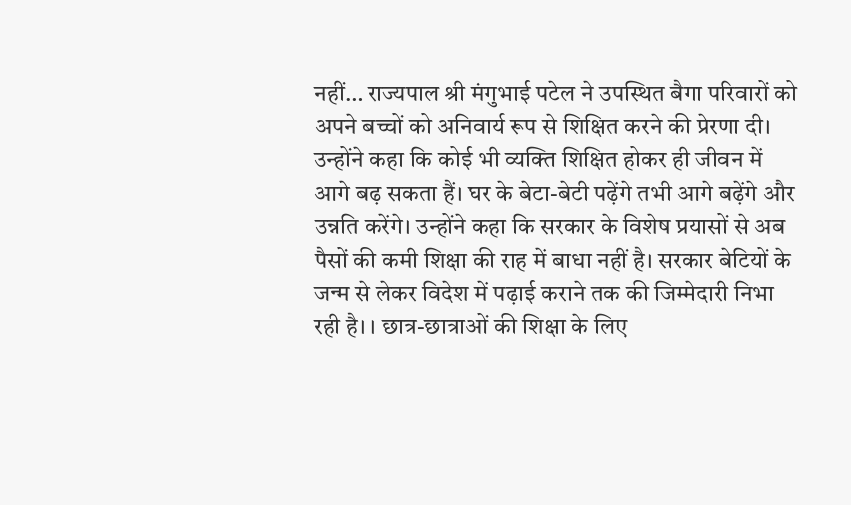नहीं… राज्यपाल श्री मंगुभाई पटेल ने उपस्थित बैगा परिवारों को अपने बच्चों को अनिवार्य रूप से शिक्षित करने की प्रेरणा दी। उन्होंने कहा कि कोई भी व्यक्ति शिक्षित होकर ही जीवन में आगे बढ़ सकता हैं। घर के बेटा-बेटी पढ़ेंगे तभी आगे बढ़ेंगे और उन्नति करेंगे। उन्होंने कहा कि सरकार के विशेष प्रयासों से अब पैसों की कमी शिक्षा की राह में बाधा नहीं है। सरकार बेटियों के जन्म से लेकर विदेश में पढ़ाई कराने तक की जिम्मेदारी निभा रही है। । छात्र-छात्राओं की शिक्षा के लिए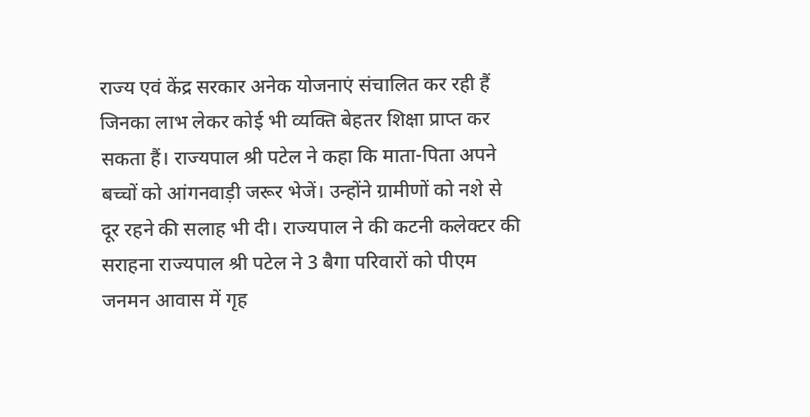राज्य एवं केंद्र सरकार अनेक योजनाएं संचालित कर रही हैं जिनका लाभ लेकर कोई भी व्यक्ति बेहतर शिक्षा प्राप्त कर सकता हैं। राज्यपाल श्री पटेल ने कहा कि माता-पिता अपने बच्चों को आंगनवाड़ी जरूर भेजें। उन्होंने ग्रामीणों को नशे से दूर रहने की सलाह भी दी। राज्यपाल ने की कटनी कलेक्टर की सराहना राज्यपाल श्री पटेल ने 3 बैगा परिवारों को पीएम जनमन आवास में गृह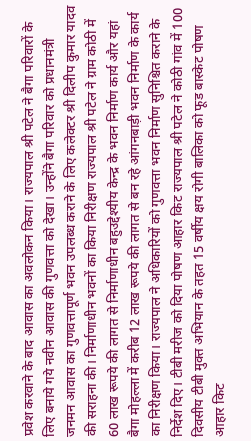प्रवेश करवाने के बाद आवास का अवलोकन किया। राज्यपाल श्री पटेल ने बैगा परिवारों के लिए बनाये गये नवीन आवास की गुणवत्ता को देखा। उन्होंने बैगा परिवार को प्रधानमंत्री जनमन आवास का गुणवत्तापूर्ण भवन उपलब्ध कराने के लिए कलेक्टर श्री दिलीप कुमार यादव की सराहना की। निर्माणाधीन भवनों का किया निरीक्षण राज्यपाल श्री पटेल ने ग्राम कोठी में 60 लाख रूपये की लागत से निर्माणाधीन बहुउद्देश्यीय केन्द्र के भवन निर्माण कार्य और यहां बैगा मोहल्ला में करीब 12 लाख रूपये की लागत से बन रहे आंगनबाड़ी भवन निर्माण के कार्य का निरीक्षण किया। राज्यपाल ने अधिकारियों को गुणवत्ता भवन निर्माण सुनिश्चित कराने के निर्देश दिए। टीबी मरीज को दिया पोषण आहार किट राज्यपाल श्री पटेल ने कोठी गांव में 100 दिवसीय टीबी मुक्त अभियान के तहत 15 वर्षीय क्षय रोगी बालिका को फूड बास्केट पोषण आहार किट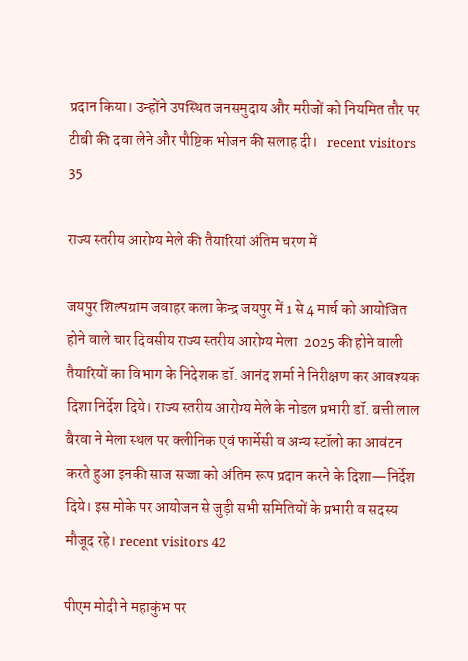प्रदान किया। उन्होंने उपस्थित जनसमुदाय और मरीजों को नियमित तौर पर टीबी की दवा लेने और पौष्टिक भोजन की सलाह दी।   recent visitors 35

राज्य स्तरीय आरोग्य मेले की तैयारियां अंतिम चरण में

जयपुर शिल्पग्राम जवाहर कला केन्द्र जयपुर में 1 से 4 मार्च को आयोजित होने वाले चार दिवसीय राज्य स्तरीय आरोग्य मेला  2025 की होने वाली तैयारियों का विभाग के निदेशक डॉ. आनंद शर्मा ने निरीक्षण कर आवश्यक दिशा निर्देश दिये। राज्य स्तरीय आरोग्य मेले के नोडल प्रभारी डॉ. बत्ती लाल बैरवा ने मेला स्थल पर क्लीनिक एवं फार्मेसी व अन्य स्टॉलो का आवंटन करते हुआ इनकी साज सज्जा को अंतिम रूप प्रदान करने के दिशा—निर्देश दिये। इस मोके पर आयोजन से जुड़ी सभी समितियों के प्रभारी व सदस्य मौजूद रहे। recent visitors 42

पीएम मोदी ने महाकुंभ पर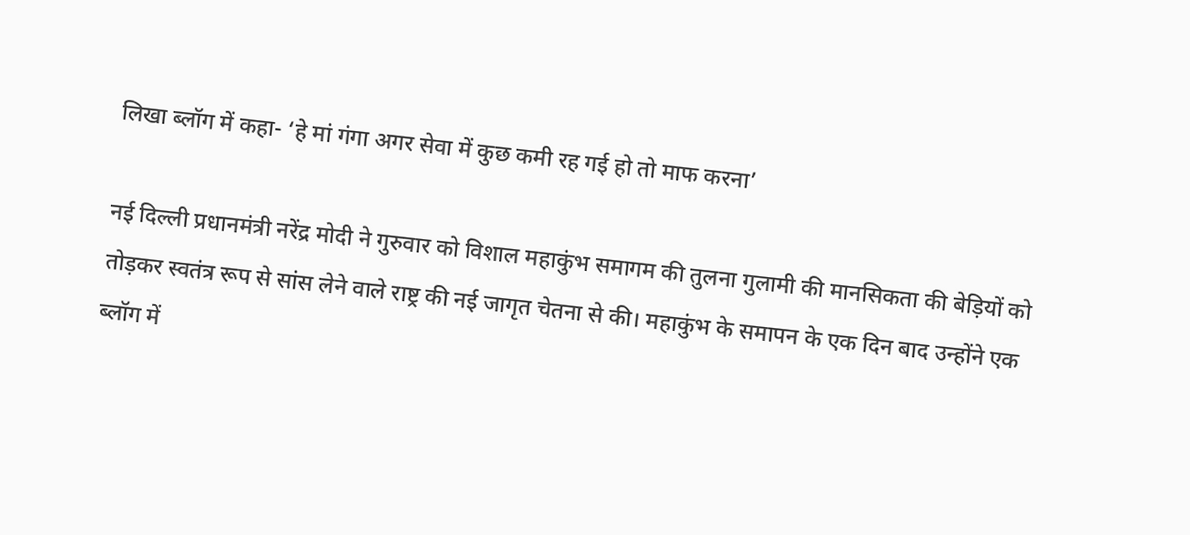लिखा ब्लॉग में कहा- ‘हे मां गंगा अगर सेवा में कुछ कमी रह गई हो तो माफ करना’

नई दिल्ली प्रधानमंत्री नरेंद्र मोदी ने गुरुवार को विशाल महाकुंभ समागम की तुलना गुलामी की मानसिकता की बेड़ियों को तोड़कर स्वतंत्र रूप से सांस लेने वाले राष्ट्र की नई जागृत चेतना से की। महाकुंभ के समापन के एक दिन बाद उन्होंने एक ब्लॉग में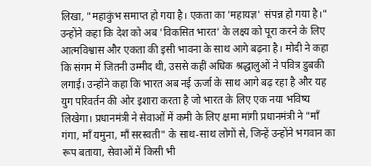लिखा, "महाकुंभ समाप्त हो गया है। एकता का 'महायज्ञ' संपन्न हो गया है।" उन्होंने कहा कि देश को अब 'विकसित भारत' के लक्ष्य को पूरा करने के लिए आत्मविश्वास और एकता की इसी भावना के साथ आगे बढ़ना है। मोदी ने कहा कि संगम में जितनी उम्मीद थी, उससे कहीं अधिक श्रद्धालुओं ने पवित्र डुबकी लगाई। उन्होंने कहा कि भारत अब नई ऊर्जा के साथ आगे बढ़ रहा है और यह युग परिवर्तन की ओर इशारा करता है जो भारत के लिए एक नया भविष्य लिखेगा। प्रधानमंत्री ने सेवाओं में कमी के लिए क्षमा मांगी प्रधानमंत्री ने "माँ गंगा, माँ यमुना, माँ सरस्वती" के साथ-साथ लोगों से, जिन्हें उन्होंने भगवान का रूप बताया, सेवाओं में किसी भी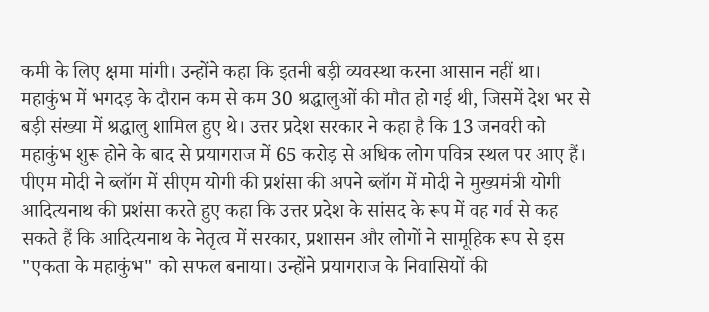कमी के लिए क्षमा मांगी। उन्होंने कहा कि इतनी बड़ी व्यवस्था करना आसान नहीं था। महाकुंभ में भगदड़ के दौरान कम से कम 30 श्रद्धालुओं की मौत हो गई थी, जिसमें देश भर से बड़ी संख्या में श्रद्धालु शामिल हुए थे। उत्तर प्रदेश सरकार ने कहा है कि 13 जनवरी को महाकुंभ शुरू होने के बाद से प्रयागराज में 65 करोड़ से अधिक लोग पवित्र स्थल पर आए हैं। पीएम मोदी ने ब्लॉग में सीएम योगी की प्रशंसा की अपने ब्लॉग में मोदी ने मुख्यमंत्री योगी आदित्यनाथ की प्रशंसा करते हुए कहा कि उत्तर प्रदेश के सांसद के रूप में वह गर्व से कह सकते हैं कि आदित्यनाथ के नेतृत्व में सरकार, प्रशासन और लोगों ने सामूहिक रूप से इस "एकता के महाकुंभ" को सफल बनाया। उन्होंने प्रयागराज के निवासियों की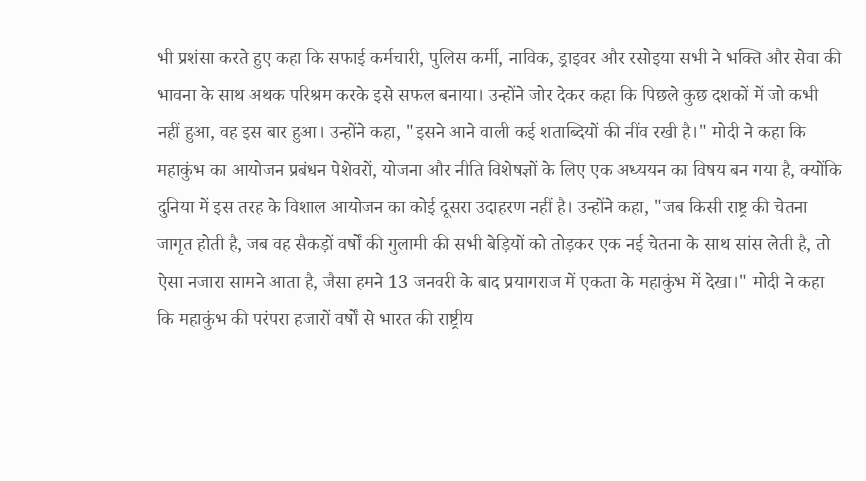भी प्रशंसा करते हुए कहा कि सफाई कर्मचारी, पुलिस कर्मी, नाविक, ड्राइवर और रसोइया सभी ने भक्ति और सेवा की भावना के साथ अथक परिश्रम करके इसे सफल बनाया। उन्होंने जोर देकर कहा कि पिछले कुछ दशकों में जो कभी नहीं हुआ, वह इस बार हुआ। उन्होंने कहा, "इसने आने वाली कई शताब्दियों की नींव रखी है।" मोदी ने कहा कि महाकुंभ का आयोजन प्रबंधन पेशेवरों, योजना और नीति विशेषज्ञों के लिए एक अध्ययन का विषय बन गया है, क्योंकि दुनिया में इस तरह के विशाल आयोजन का कोई दूसरा उदाहरण नहीं है। उन्होंने कहा, "जब किसी राष्ट्र की चेतना जागृत होती है, जब वह सैकड़ों वर्षों की गुलामी की सभी बेड़ियों को तोड़कर एक नई चेतना के साथ सांस लेती है, तो ऐसा नजारा सामने आता है, जैसा हमने 13 जनवरी के बाद प्रयागराज में एकता के महाकुंभ में देखा।" मोदी ने कहा कि महाकुंभ की परंपरा हजारों वर्षों से भारत की राष्ट्रीय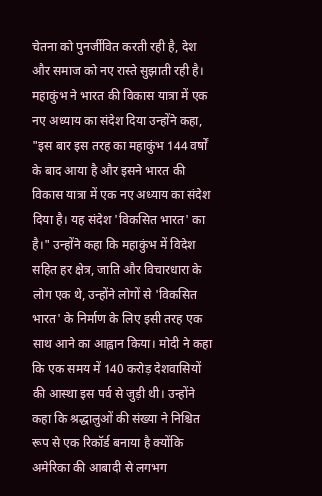चेतना को पुनर्जीवित करती रही है, देश और समाज को नए रास्ते सुझाती रही है। महाकुंभ ने भारत की विकास यात्रा में एक नए अध्याय का संदेश दिया उन्होंने कहा, "इस बार इस तरह का महाकुंभ 144 वर्षों के बाद आया है और इसने भारत की विकास यात्रा में एक नए अध्याय का संदेश दिया है। यह संदेश 'विकसित भारत' का है।" उन्होंने कहा कि महाकुंभ में विदेश सहित हर क्षेत्र, जाति और विचारधारा के लोग एक थे, उन्होंने लोगों से 'विकसित भारत' के निर्माण के लिए इसी तरह एक साथ आने का आह्वान किया। मोदी ने कहा कि एक समय में 140 करोड़ देशवासियों की आस्था इस पर्व से जुड़ी थी। उन्होंने कहा कि श्रद्धालुओं की संख्या ने निश्चित रूप से एक रिकॉर्ड बनाया है क्योंकि अमेरिका की आबादी से लगभग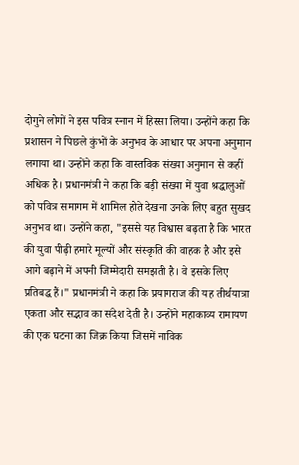दोगुने लोगों ने इस पवित्र स्नान में हिस्सा लिया। उन्होंने कहा कि प्रशासन ने पिछले कुंभों के अनुभव के आधार पर अपना अनुमान लगाया था। उन्होंने कहा कि वास्तविक संख्या अनुमान से कहीं अधिक है। प्रधानमंत्री ने कहा कि बड़ी संख्या में युवा श्रद्धालुओं को पवित्र समागम में शामिल होते देखना उनके लिए बहुत सुखद अनुभव था। उन्होंने कहा, "इससे यह विश्वास बढ़ता है कि भारत की युवा पीढ़ी हमारे मूल्यों और संस्कृति की वाहक है और इसे आगे बढ़ाने में अपनी जिम्मेदारी समझती है। वे इसके लिए प्रतिबद्ध हैं।" प्रधानमंत्री ने कहा कि प्रयागराज की यह तीर्थयात्रा एकता और सद्भाव का संदेश देती है। उन्होंने महाकाव्य रामायण की एक घटना का जिक्र किया जिसमें नाविक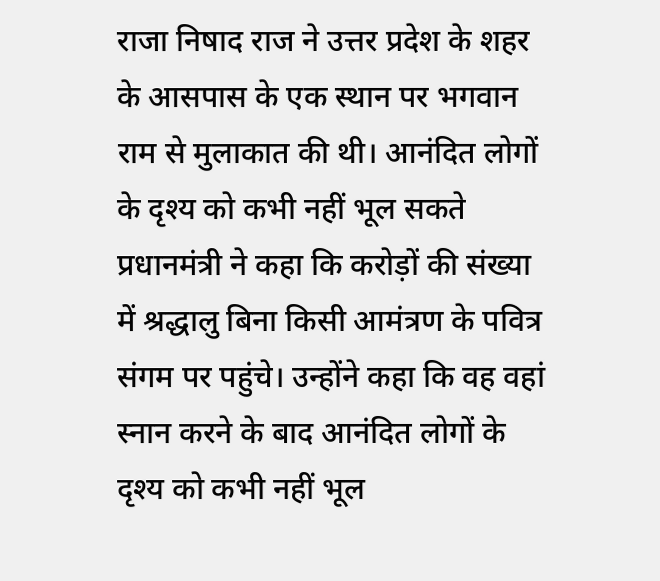राजा निषाद राज ने उत्तर प्रदेश के शहर के आसपास के एक स्थान पर भगवान राम से मुलाकात की थी। आनंदित लोगों के दृश्य को कभी नहीं भूल सकते प्रधानमंत्री ने कहा कि करोड़ों की संख्या में श्रद्धालु बिना किसी आमंत्रण के पवित्र संगम पर पहुंचे। उन्होंने कहा कि वह वहां स्नान करने के बाद आनंदित लोगों के दृश्य को कभी नहीं भूल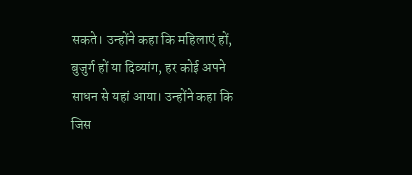सकते। उन्होंने कहा कि महिलाएं हों, बुजुर्ग हों या दिव्यांग, हर कोई अपने साधन से यहां आया। उन्होंने कहा कि जिस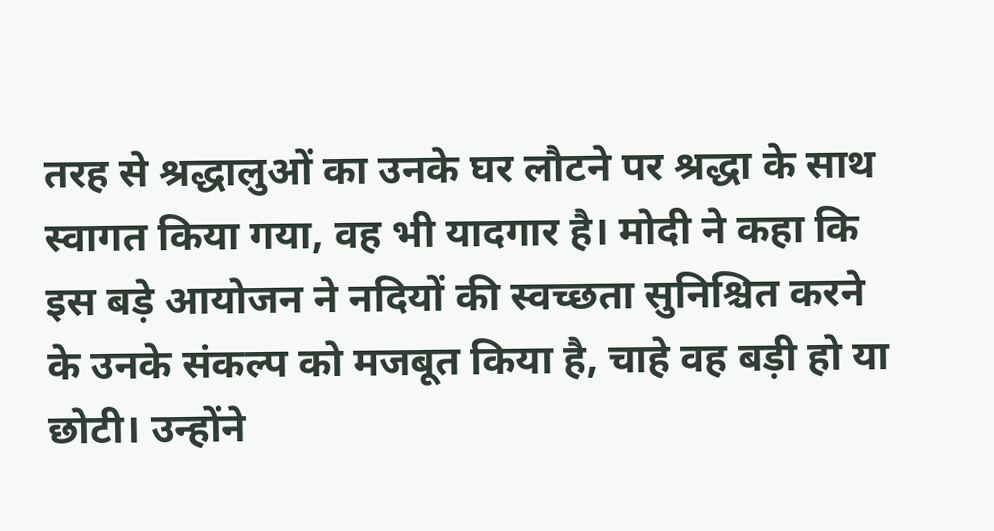तरह से श्रद्धालुओं का उनके घर लौटने पर श्रद्धा के साथ स्वागत किया गया, वह भी यादगार है। मोदी ने कहा कि इस बड़े आयोजन ने नदियों की स्वच्छता सुनिश्चित करने के उनके संकल्प को मजबूत किया है, चाहे वह बड़ी हो या छोटी। उन्होंने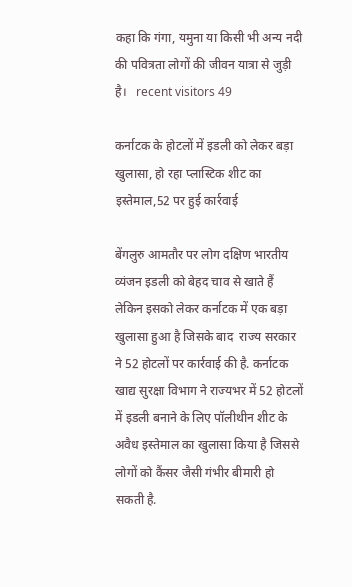कहा कि गंगा, यमुना या किसी भी अन्य नदी की पवित्रता लोगों की जीवन यात्रा से जुड़ी है।   recent visitors 49

कर्नाटक के होटलों में इडली को लेकर बड़ा खुलासा, हो रहा प्लास्टिक शीट का इस्तेमाल,52 पर हुई कार्रवाई

बेंगलुरु आमतौर पर लोग दक्षिण भारतीय व्यंजन इडली को बेहद चाव से खाते हैं लेकिन इसको लेकर कर्नाटक में एक बड़ा खुलासा हुआ है जिसके बाद  राज्य सरकार ने 52 होटलों पर कार्रवाई की है. कर्नाटक खाद्य सुरक्षा विभाग ने राज्यभर में 52 होटलों में इडली बनाने के लिए पॉलीथीन शीट के अवैध इस्तेमाल का खुलासा किया है जिससे लोगों को कैंसर जैसी गंभीर बीमारी हो सकती है.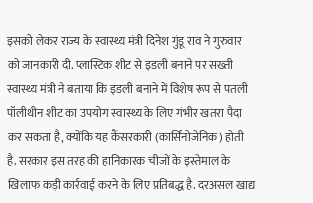इसको लेकर राज्य के स्वास्थ्य मंत्री दिनेश गुंडू राव ने गुरुवार को जानकारी दी. प्लास्टिक शीट से इडली बनाने पर सख्ती स्वास्थ्य मंत्री ने बताया कि इडली बनाने में विशेष रूप से पतली पॉलीथीन शीट का उपयोग स्वास्थ्य के लिए गंभीर खतरा पैदा कर सकता है, क्योंकि यह कैंसरकारी (कार्सिनोजेनिक) होती है. सरकार इस तरह की हानिकारक चीजों के इस्तेमाल के खिलाफ कड़ी कार्रवाई करने के लिए प्रतिबद्ध है. दरअसल खाद्य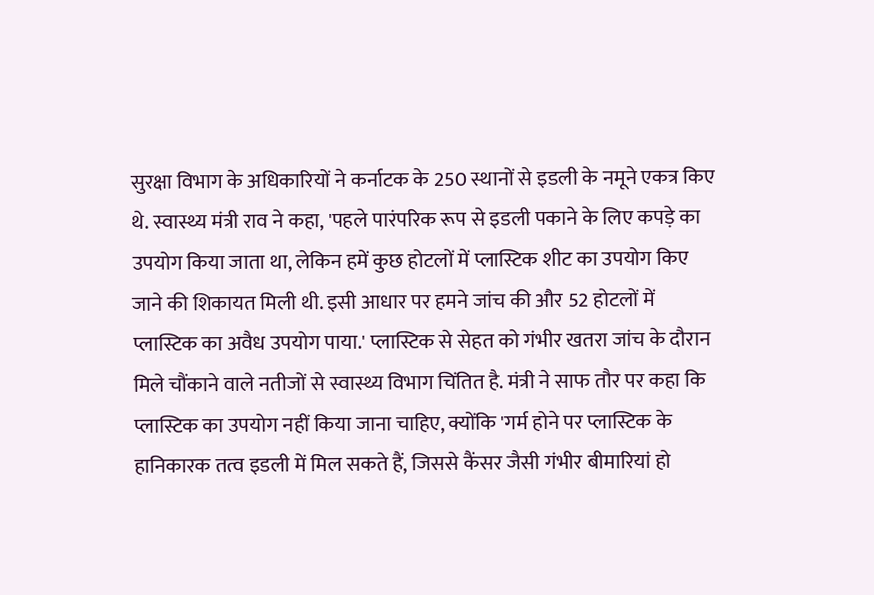सुरक्षा विभाग के अधिकारियों ने कर्नाटक के 250 स्थानों से इडली के नमूने एकत्र किए थे. स्वास्थ्य मंत्री राव ने कहा, 'पहले पारंपरिक रूप से इडली पकाने के लिए कपड़े का उपयोग किया जाता था, लेकिन हमें कुछ होटलों में प्लास्टिक शीट का उपयोग किए जाने की शिकायत मिली थी. इसी आधार पर हमने जांच की और 52 होटलों में प्लास्टिक का अवैध उपयोग पाया.' प्लास्टिक से सेहत को गंभीर खतरा जांच के दौरान मिले चौंकाने वाले नतीजों से स्वास्थ्य विभाग चिंतित है. मंत्री ने साफ तौर पर कहा कि प्लास्टिक का उपयोग नहीं किया जाना चाहिए, क्योंकि 'गर्म होने पर प्लास्टिक के हानिकारक तत्व इडली में मिल सकते हैं, जिससे कैंसर जैसी गंभीर बीमारियां हो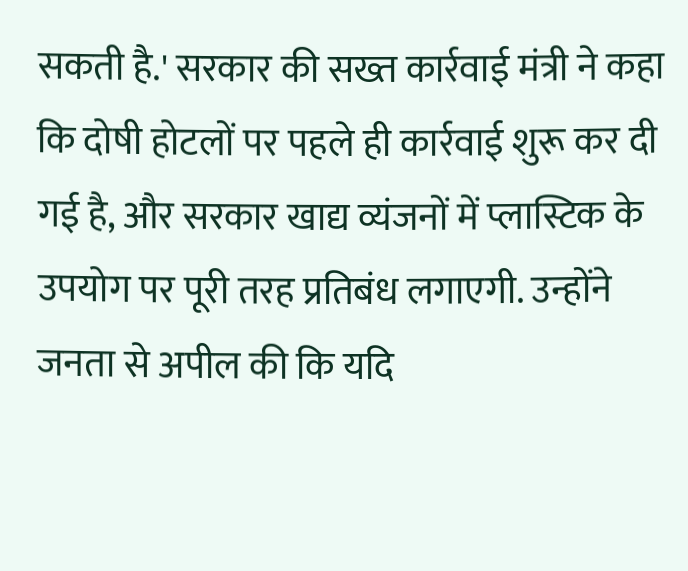सकती है.' सरकार की सख्त कार्रवाई मंत्री ने कहा कि दोषी होटलों पर पहले ही कार्रवाई शुरू कर दी गई है, और सरकार खाद्य व्यंजनों में प्लास्टिक के उपयोग पर पूरी तरह प्रतिबंध लगाएगी. उन्होंने जनता से अपील की कि यदि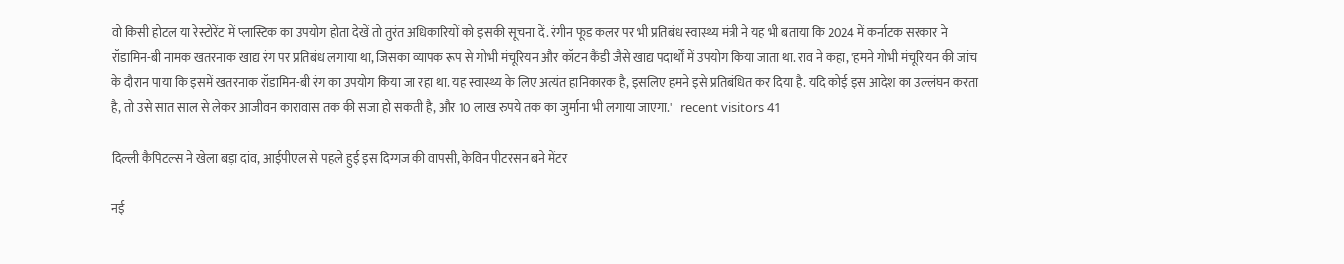वो किसी होटल या रेस्टोरेंट में प्लास्टिक का उपयोग होता देखें तो तुरंत अधिकारियों को इसकी सूचना दें. रंगीन फूड कलर पर भी प्रतिबंध स्वास्थ्य मंत्री ने यह भी बताया कि 2024 में कर्नाटक सरकार ने रॉडामिन-बी नामक खतरनाक खाद्य रंग पर प्रतिबंध लगाया था, जिसका व्यापक रूप से गोभी मंचूरियन और कॉटन कैंडी जैसे खाद्य पदार्थों में उपयोग किया जाता था. राव ने कहा, 'हमने गोभी मंचूरियन की जांच के दौरान पाया कि इसमें खतरनाक रॉडामिन-बी रंग का उपयोग किया जा रहा था. यह स्वास्थ्य के लिए अत्यंत हानिकारक है, इसलिए हमने इसे प्रतिबंधित कर दिया है. यदि कोई इस आदेश का उल्लंघन करता है, तो उसे सात साल से लेकर आजीवन कारावास तक की सजा हो सकती है, और 10 लाख रुपये तक का जुर्माना भी लगाया जाएगा.'   recent visitors 41

दिल्ली कैपिटल्स ने खेला बड़ा दांव, आईपीएल से पहले हुई इस दिग्गज की वापसी, केविन पीटरसन बने मेंटर

नई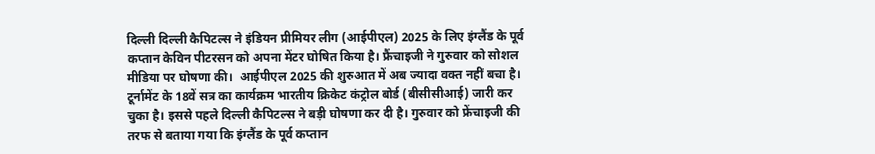दिल्ली दिल्ली कैपिटल्स ने इंडियन प्रीमियर लीग (आईपीएल) 2025 के लिए इंग्लैंड के पूर्व कप्तान केविन पीटरसन को अपना मेंटर घोषित किया है। फ्रैंचाइजी ने गुरुवार को सोशल मीडिया पर घोषणा की।  आईपीएल 2025 की शुरुआत में अब ज्यादा वक्त नहीं बचा है। टूर्नामेंट के 18वें सत्र का कार्यक्रम भारतीय क्रिकेट कंट्रोल बोर्ड (बीसीसीआई) जारी कर चुका है। इससे पहले दिल्ली कैपिटल्स ने बड़ी घोषणा कर दी है। गुरुवार को फ्रेंचाइजी की तरफ से बताया गया कि इंग्लैंड के पूर्व कप्तान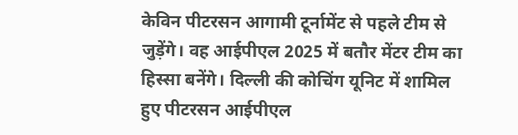केविन पीटरसन आगामी टूर्नामेंट से पहले टीम से जुड़ेंगे। वह आईपीएल 2025 में बतौर मेंटर टीम का हिस्सा बनेंगे। दिल्ली की कोचिंग यूनिट में शामिल हुए पीटरसन आईपीएल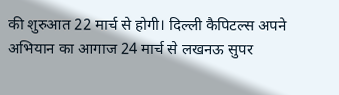की शुरुआत 22 मार्च से होगी। दिल्ली कैपिटल्स अपने अभियान का आगाज 24 मार्च से लखनऊ सुपर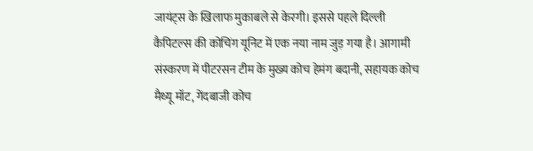जायंट्स के खिलाफ मुकाबले से केरगी। इससे पहले दिल्ली कैपिटल्स की कोचिंग यूनिट में एक नया नाम जुड़ गया है। आगामी संस्करण में पीटरसन टीम के मुख्य कोच हेमंग बदानी, सहायक कोच मैथ्यू मॉट, गेंदबाजी कोच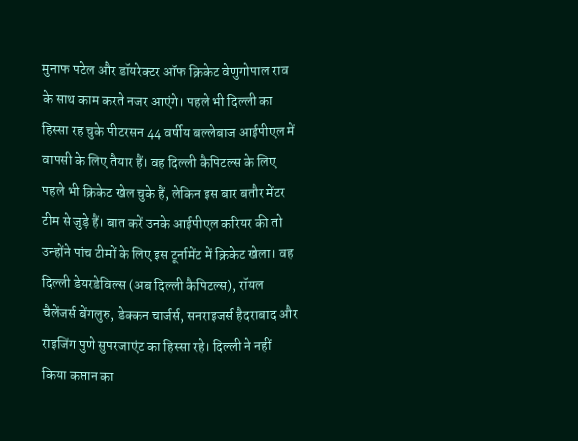मुनाफ पटेल और डॉयरेक्टर ऑफ क्रिकेट वेणुगोपाल राव के साथ काम करते नजर आएंगे। पहले भी दिल्ली का हिस्सा रह चुके पीटरसन 44 वर्षीय बल्लेबाज आईपीएल में वापसी के लिए तैयार हैं। वह दिल्ली कैपिटल्स के लिए पहले भी क्रिकेट खेल चुके हैं, लेकिन इस बार बतौर मेंटर टीम से जुड़े हैं। बात करें उनके आईपीएल करियर की तो उन्होंने पांच टीमों के लिए इस टूर्नामेंट में क्रिकेट खेला। वह दिल्ली डेयरडेविल्स (अब दिल्ली कैपिटल्स), रॉयल चैलेंजर्स बेंगलुरु, डेक्कन चार्जर्स, सनराइजर्स हैदराबाद और राइजिंग पुणे सुपरजाएंट का हिस्सा रहे। दिल्ली ने नहीं किया कप्तान का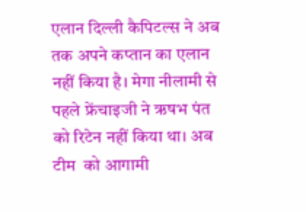एलान दिल्ली कैपिटल्स ने अब तक अपने कप्तान का एलान नहीं किया है। मेगा नीलामी से पहले फ्रेंचाइजी ने ऋषभ पंत को रिटेन नहीं किया था। अब टीम  को आगामी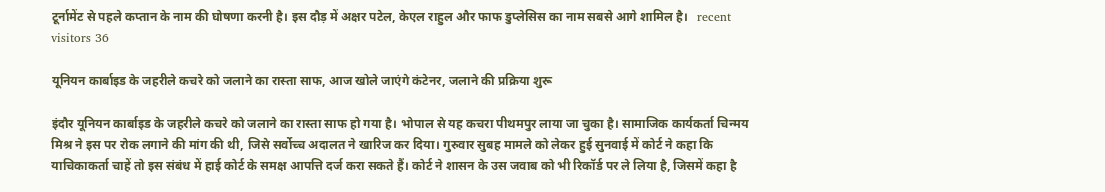टूर्नामेंट से पहले कप्तान के नाम की घोषणा करनी है। इस दौड़ में अक्षर पटेल, केएल राहुल और फाफ डुप्लेसिस का नाम सबसे आगे शामिल है।   recent visitors 36

यूनियन कार्बाइड के जहरीले कचरे को जलाने का रास्ता साफ, आज खोले जाएंगे कंटेनर, जलाने की प्रक्रिया शुरू

इंदौर यूनियन कार्बाइड के जहरीले कचरे को जलाने का रास्ता साफ हो गया है। भोपाल से यह कचरा पीथमपुर लाया जा चुका है। सामाजिक कार्यकर्ता चिन्मय मिश्र ने इस पर रोक लगाने की मांग की थी, जिसे सर्वोच्च अदालत ने खारिज कर दिया। गुरुवार सुबह मामले को लेकर हुई सुनवाई में कोर्ट ने कहा कि याचिकाकर्ता चाहें तो इस संबंध में हाई कोर्ट के समक्ष आपत्ति दर्ज करा सकते हैं। कोर्ट ने शासन के उस जवाब को भी रिकॉर्ड पर ले लिया है, जिसमें कहा है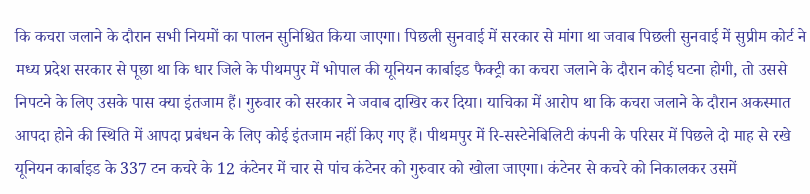कि कचरा जलाने के दौरान सभी नियमों का पालन सुनिश्चित किया जाएगा। पिछली सुनवाई में सरकार से मांगा था जवाब पिछली सुनवाई में सुप्रीम कोर्ट ने मध्य प्रदेश सरकार से पूछा था कि धार जिले के पीथमपुर में भोपाल की यूनियन कार्बाइड फैक्ट्री का कचरा जलाने के दौरान कोई घटना होगी, तो उससे निपटने के लिए उसके पास क्या इंतजाम हैं। गुरुवार को सरकार ने जवाब दाखिर कर दिया। याचिका में आरोप था कि कचरा जलाने के दौरान अकस्मात आपदा होने की स्थिति में आपदा प्रबंधन के लिए कोई इंतजाम नहीं किए गए हैं। पीथमपुर में रि-सस्टेनेबिलिटी कंपनी के परिसर में पिछले दो माह से रखे यूनियन कार्बाइड के 337 टन कचरे के 12 कंटेनर में चार से पांच कंटेनर को गुरुवार को खोला जाएगा। कंटेनर से कचरे को निकालकर उसमें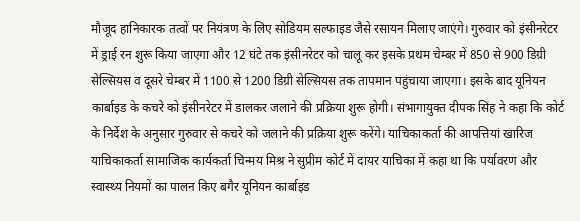मौजूद हानिकारक तत्वों पर नियंत्रण के लिए सोडियम सल्फाइड जैसे रसायन मिलाए जाएंगे। गुरुवार को इंसीनरेटर में ड्राई रन शुरू किया जाएगा और 12 घंटे तक इंसीनरेटर को चालू कर इसके प्रथम चेम्बर में 850 से 900 डिग्री सेल्सियस व दूसरे चेम्बर में 1100 से 1200 डिग्री सेल्सियस तक तापमान पहुंचाया जाएगा। इसके बाद यूनियन कार्बाइड के कचरे को इंसीनरेटर में डालकर जलाने की प्रक्रिया शुरू होगी। संभागायुक्त दीपक सिंह ने कहा कि कोर्ट के निर्देश के अनुसार गुरुवार से कचरे को जलाने की प्रक्रिया शुरू करेंगे। याचिकाकर्ता की आपत्तियां खारिज याचिकाकर्ता सामाजिक कार्यकर्ता चिन्मय मिश्र ने सुप्रीम कोर्ट में दायर याचिका में कहा था कि पर्यावरण और स्वास्थ्य नियमों का पालन किए बगैर यूनियन कार्बाइड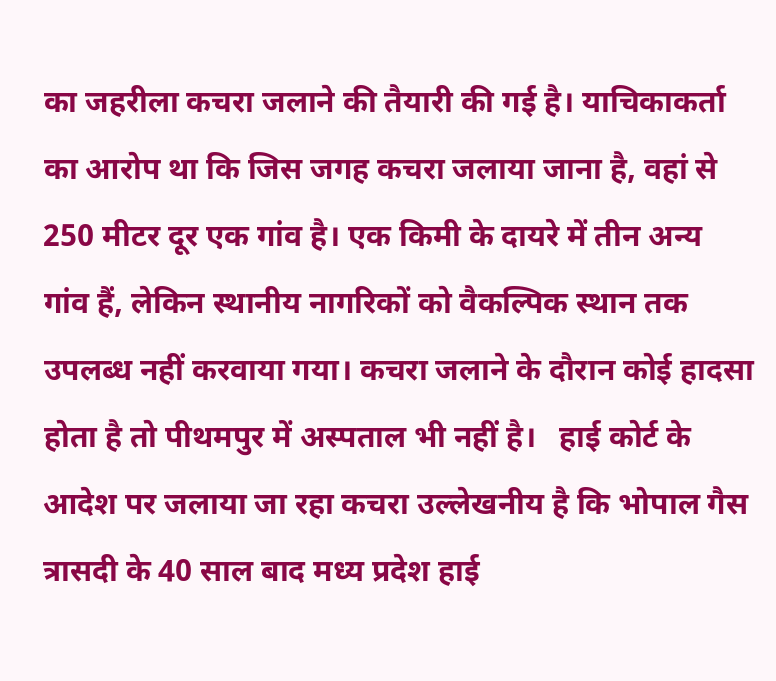का जहरीला कचरा जलाने की तैयारी की गई है। याचिकाकर्ता का आरोप था कि जिस जगह कचरा जलाया जाना है, वहां से 250 मीटर दूर एक गांव है। एक किमी के दायरे में तीन अन्य गांव हैं, लेकिन स्थानीय नागरिकों को वैकल्पिक स्थान तक उपलब्ध नहीं करवाया गया। कचरा जलाने के दौरान कोई हादसा होता है तो पीथमपुर में अस्पताल भी नहीं है।   हाई कोर्ट के आदेश पर जलाया जा रहा कचरा उल्लेखनीय है कि भोपाल गैस त्रासदी के 40 साल बाद मध्य प्रदेश हाई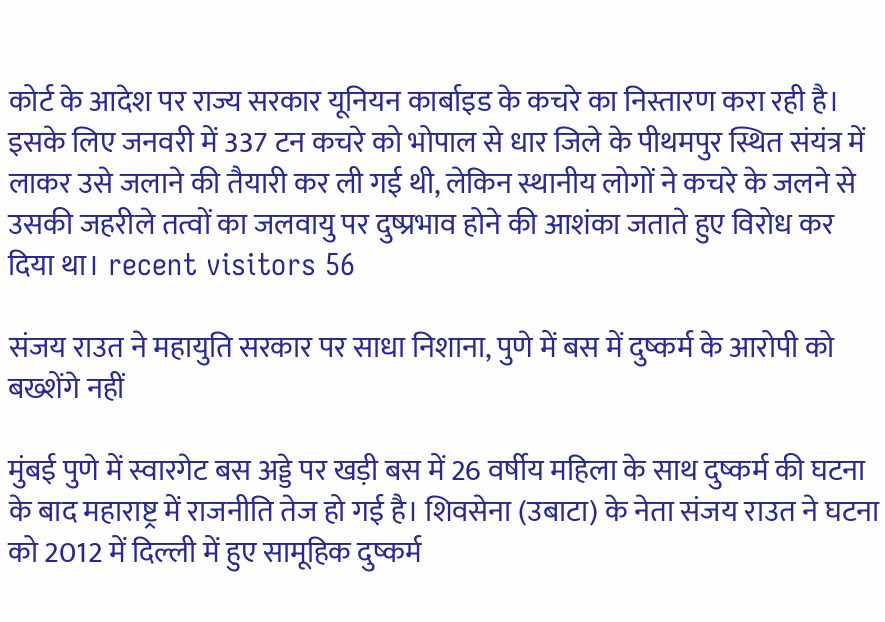कोर्ट के आदेश पर राज्य सरकार यूनियन कार्बाइड के कचरे का निस्तारण करा रही है। इसके लिए जनवरी में 337 टन कचरे को भोपाल से धार जिले के पीथमपुर स्थित संयंत्र में लाकर उसे जलाने की तैयारी कर ली गई थी, लेकिन स्थानीय लोगों ने कचरे के जलने से उसकी जहरीले तत्वों का जलवायु पर दुष्प्रभाव होने की आशंका जताते हुए विरोध कर दिया था। recent visitors 56

संजय राउत ने महायुति सरकार पर साधा निशाना, पुणे में बस में दुष्कर्म के आरोपी को बख्शेंगे नहीं

मुंबई पुणे में स्वारगेट बस अड्डे पर खड़ी बस में 26 वर्षीय महिला के साथ दुष्कर्म की घटना के बाद महाराष्ट्र में राजनीति तेज हो गई है। शिवसेना (उबाटा) के नेता संजय राउत ने घटना को 2012 में दिल्ली में हुए सामूहिक दुष्कर्म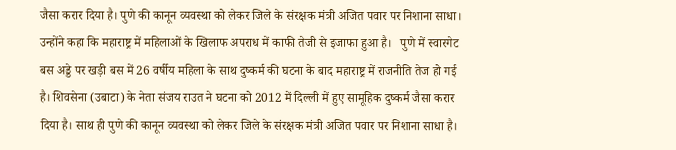जैसा करार दिया है। पुणे की कानून व्यवस्था को लेकर जिले के संरक्षक मंत्री अजित पवार पर निशाना साधा। उन्होंने कहा कि महाराष्ट्र में महिलाओं के खिलाफ अपराध में काफी तेजी से इजाफा हुआ है।   पुणे में स्वारगेट बस अड्डे पर खड़ी बस में 26 वर्षीय महिला के साथ दुष्कर्म की घटना के बाद महाराष्ट्र में राजनीति तेज हो गई है। शिवसेना (उबाटा) के नेता संजय राउत ने घटना को 2012 में दिल्ली में हुए सामूहिक दुष्कर्म जैसा करार दिया है। साथ ही पुणे की कानून व्यवस्था को लेकर जिले के संरक्षक मंत्री अजित पवार पर निशाना साधा है।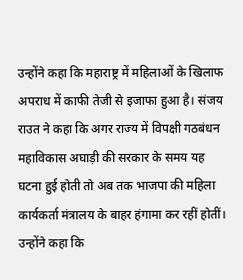उन्होंने कहा कि महाराष्ट्र में महिलाओं के खिलाफ अपराध में काफी तेजी से इजाफा हुआ है। संजय राउत ने कहा कि अगर राज्य में विपक्षी गठबंधन महाविकास अघाड़ी की सरकार के समय यह घटना हुई होती तो अब तक भाजपा की महिला कार्यकर्ता मंत्रालय के बाहर हंगामा कर रहीं होतीं। उन्होंने कहा कि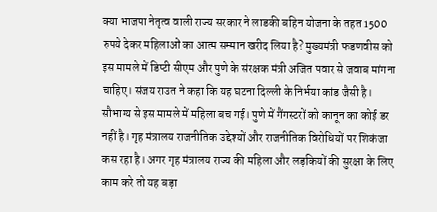क्या भाजपा नेतृत्व वाली राज्य सरकार ने लाडकी बहिन योजना के तहत 1500 रुपये देकर महिलाओं का आत्म सम्मान खरीद लिया है? मुख्यमंत्री फडणवीस को इस मामले में डिप्टी सीएम और पुणे के संरक्षक मंत्री अजित पवार से जवाब मांगना चाहिए। संजय राउत ने कहा कि यह घटना दिल्ली के निर्भया कांड जैसी है। सौभाग्य से इस मामले में महिला बच गई। पुणे में गैंगस्टरों को कानून का कोई डर नहीं है। गृह मंत्रालय राजनीतिक उद्देश्यों और राजनीतिक विरोधियों पर शिकंजा कस रहा है। अगर गृह मंत्रालय राज्य की महिला और लड़कियों की सुरक्षा के लिए काम करे तो यह बड़ा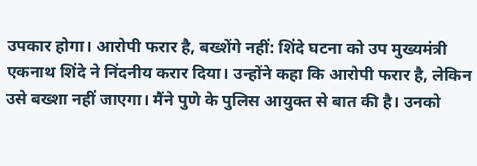उपकार होगा। आरोपी फरार है, बख्शेंगे नहीं: शिंदे घटना को उप मुख्यमंत्री एकनाथ शिंदे ने निंदनीय करार दिया। उन्होंने कहा कि आरोपी फरार है, लेकिन उसे बख्शा नहीं जाएगा। मैंने पुणे के पुलिस आयुक्त से बात की है। उनको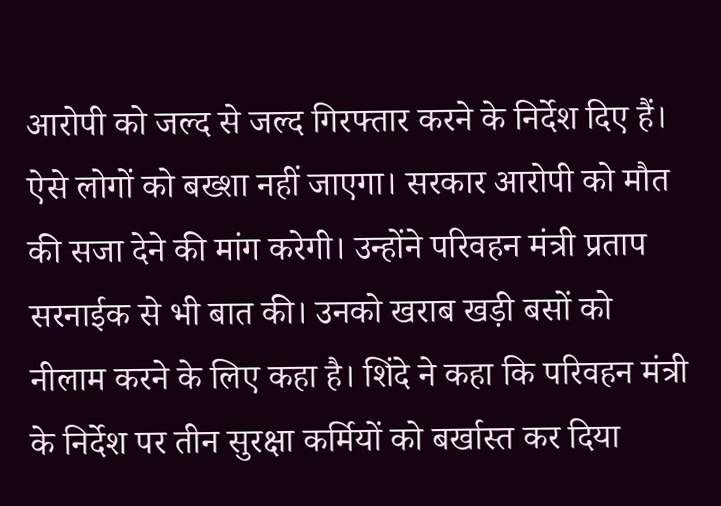आरोपी को जल्द से जल्द गिरफ्तार करने के निर्देश दिए हैं। ऐसे लोगों को बख्शा नहीं जाएगा। सरकार आरोपी को मौत की सजा देने की मांग करेगी। उन्होंने परिवहन मंत्री प्रताप सरनाईक से भी बात की। उनको खराब खड़ी बसों को नीलाम करने के लिए कहा है। शिंदे ने कहा कि परिवहन मंत्री के निर्देश पर तीन सुरक्षा कर्मियों को बर्खास्त कर दिया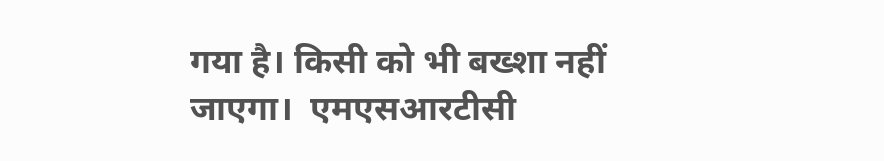गया है। किसी को भी बख्शा नहीं जाएगा।  एमएसआरटीसी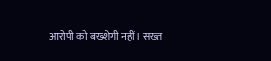आरोपी को बख्शेगी नहीं। सख्त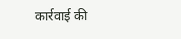कार्रवाई की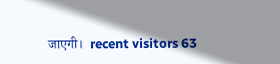जाएगी।  recent visitors 63